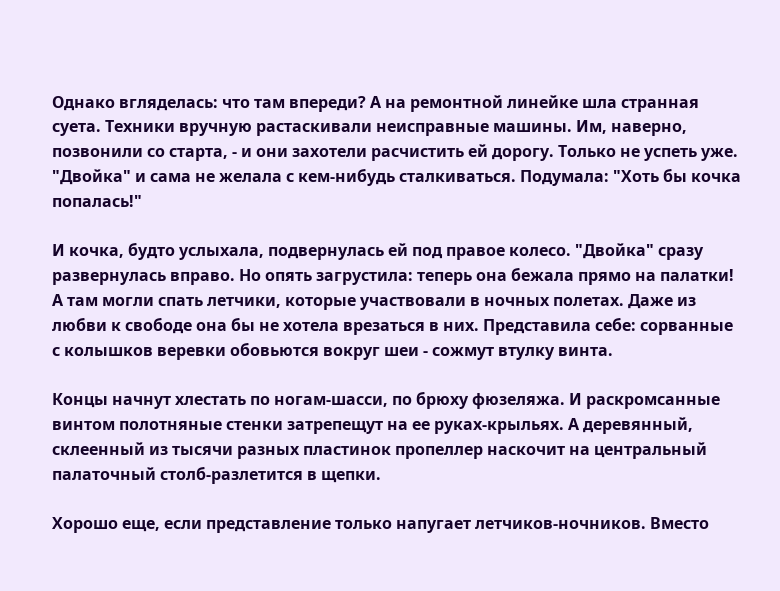Однако вгляделась: что там впереди? А на ремонтной линейке шла странная суета. Техники вручную растаскивали неисправные машины. Им, наверно, позвонили со старта, - и они захотели расчистить ей дорогу. Только не успеть уже. "Двойка" и сама не желала с кем-нибудь сталкиваться. Подумала: "Хоть бы кочка попалась!"

И кочка, будто услыхала, подвернулась ей под правое колесо. "Двойка" сразу развернулась вправо. Но опять загрустила: теперь она бежала прямо на палатки! А там могли спать летчики, которые участвовали в ночных полетах. Даже из любви к свободе она бы не хотела врезаться в них. Представила себе: сорванные с колышков веревки обовьются вокруг шеи - сожмут втулку винта.

Концы начнут хлестать по ногам-шасси, по брюху фюзеляжа. И раскромсанные винтом полотняные стенки затрепещут на ее руках-крыльях. А деревянный, склеенный из тысячи разных пластинок пропеллер наскочит на центральный палаточный столб-разлетится в щепки.

Хорошо еще, если представление только напугает летчиков-ночников. Вместо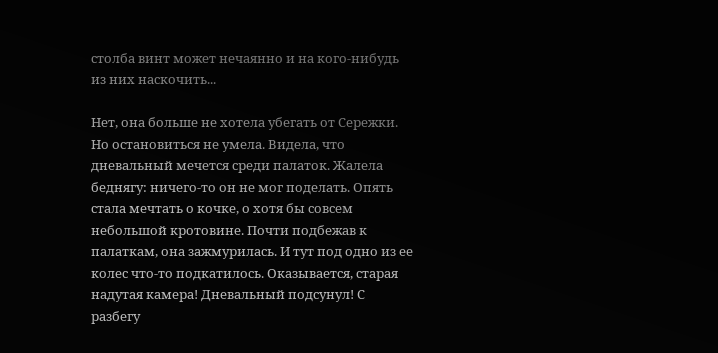столба винт может нечаянно и на кого-нибудь из них наскочить...

Нет, она больше не хотела убегать от Сережки. Но остановиться не умела. Видела, что дневальный мечется среди палаток. Жалела беднягу: ничего-то он не мог поделать. Опять стала мечтать о кочке, о хотя бы совсем небольшой кротовине. Почти подбежав к палаткам, она зажмурилась. И тут под одно из ее колес что-то подкатилось. Оказывается, старая надутая камера! Дневальный подсунул! С разбегу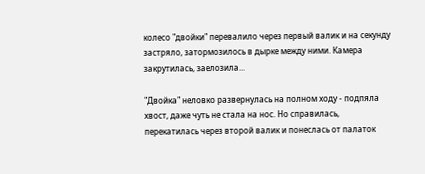колесо "двойки" перевалило через первый валик и на секунду застряло, затормозилось в дырке между ними. Камера закрутилась, заелозила...

"Двойка" неловко развернулась на полном ходу - подпяла хвост, даже чуть не стала на нос. Но справилась, перекатилась через второй валик и понеслась от палаток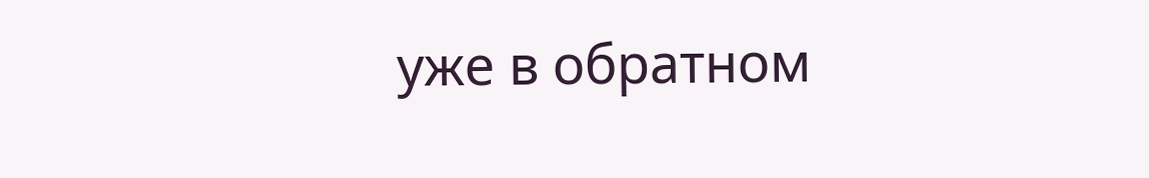уже в обратном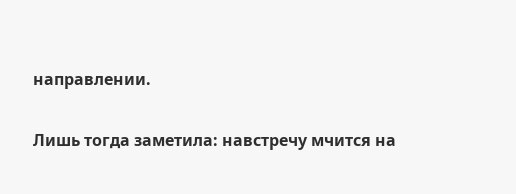направлении.

Лишь тогда заметила: навстречу мчится на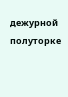дежурной полуторке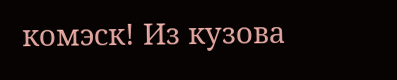комэск! Из кузова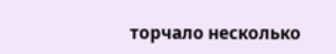торчало несколько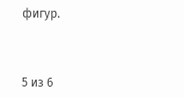фигур.



5 из 6